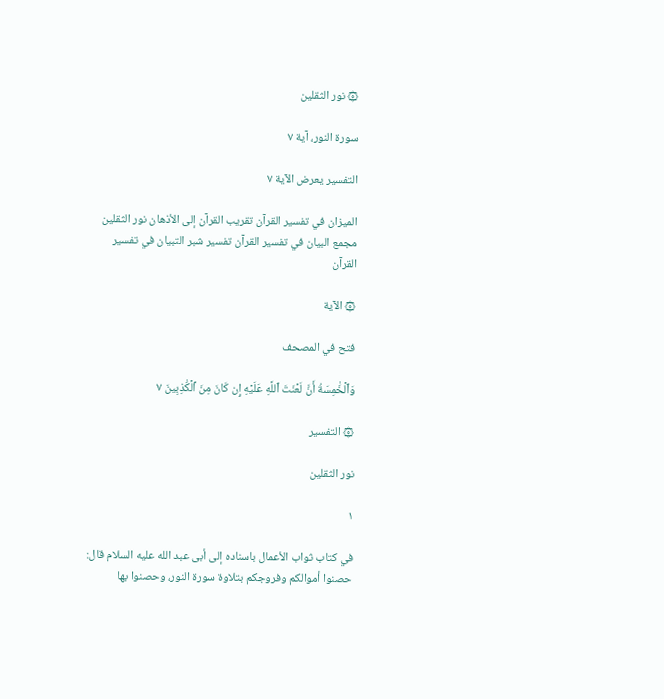۞ نور الثقلين

سورة النور، آية ٧

التفسير يعرض الآية ٧

الميزان في تفسير القرآن تقريب القرآن إلى الأذهان نور الثقلين مجمع البيان في تفسير القرآن تفسير شبر التبيان في تفسير القرآن

۞ الآية

فتح في المصحف

وَٱلۡخَٰمِسَةُ أَنَّ لَعۡنَتَ ٱللَّهِ عَلَيۡهِ إِن كَانَ مِنَ ٱلۡكَٰذِبِينَ ٧

۞ التفسير

نور الثقلين

١

في كتاب ثواب الأعمال باسناده إلى أبى عبد الله عليه السلام قال: حصنوا أموالكم وفروجكم بتلاوة سورة النور، وحصنوا بها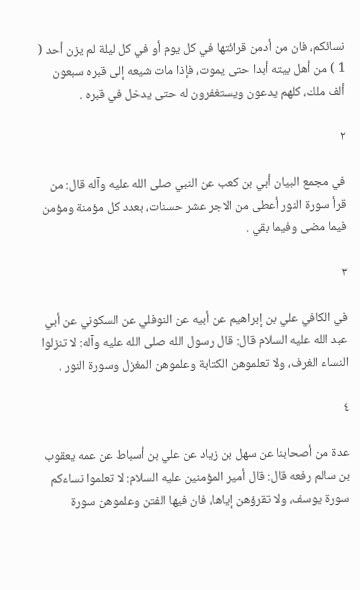نسائكم، فان من أدمن قرائتها في كل يوم أو في كل ليلة لم يزن أحد ( 1 ) من أهل بيته أبدا حتى يموت، فإذا مات شيعه إلى قبره سبعون ألف ملك، كلهم يدعون ويستغفرون له حتى يدخل في قبره .

٢

في مجمع البيان أبي بن كعب عن النبي صلى الله عليه وآله قال: من قرأ سورة النور أعطى من الاجر عشر حسنات، بعدد كل مؤمنة ومؤمن فيما مضى وفيما بقي .

٣

في الكافي علي بن إبراهيم عن أبيه عن النوفلي عن السكوني عن أبي عبد الله عليه السلام قال: قال رسول الله صلى الله عليه وآله: لا تنزلوا النساء الغرف، ولا تعلموهن الكتابة وعلموهن المغزل وسورة النور .

٤

عدة من أصحابنا عن سهل بن زياد عن علي بن أسباط عن عمه يعقوب بن سالم رفعه قال: قال أمير المؤمنين عليه السلام: لا تعلموا نساءكم سورة يوسف، ولا تقرؤهن إياها، فان فيها الفتن وعلموهن سورة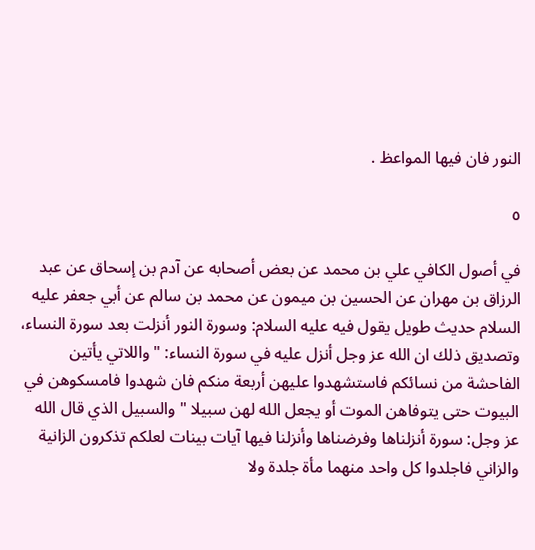النور فان فيها المواعظ .

٥

في أصول الكافي علي بن محمد عن بعض أصحابه عن آدم بن إسحاق عن عبد الرزاق بن مهران عن الحسين بن ميمون عن محمد بن سالم عن أبي جعفر عليه السلام حديث طويل يقول فيه عليه السلام: وسورة النور أنزلت بعد سورة النساء، وتصديق ذلك ان الله عز وجل أنزل عليه في سورة النساء: " واللاتي يأتين الفاحشة من نسائكم فاستشهدوا عليهن أربعة منكم فان شهدوا فامسكوهن في البيوت حتى يتوفاهن الموت أو يجعل الله لهن سبيلا " والسبيل الذي قال الله عز وجل: سورة أنزلناها وفرضناها وأنزلنا فيها آيات بينات لعلكم تذكرون الزانية والزاني فاجلدوا كل واحد منهما مأة جلدة ولا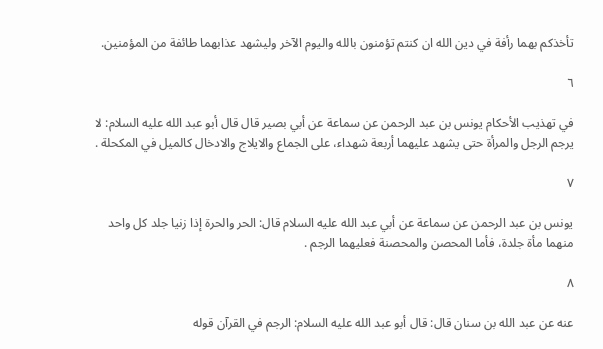تأخذكم بهما رأفة في دين الله ان كنتم تؤمنون بالله واليوم الآخر وليشهد عذابهما طائفة من المؤمنين.

٦

في تهذيب الأحكام يونس بن عبد الرحمن عن سماعة عن أبي بصير قال قال أبو عبد الله عليه السلام: لا يرجم الرجل والمرأة حتى يشهد عليهما أربعة شهداء، على الجماع والايلاج والادخال كالميل في المكحلة .

٧

يونس بن عبد الرحمن عن سماعة عن أبي عبد الله عليه السلام قال: الحر والحرة إذا زنيا جلد كل واحد منهما مأة جلدة، فأما المحصن والمحصنة فعليهما الرجم .

٨

عنه عن عبد الله بن سنان قال: قال أبو عبد الله عليه السلام: الرجم في القرآن قوله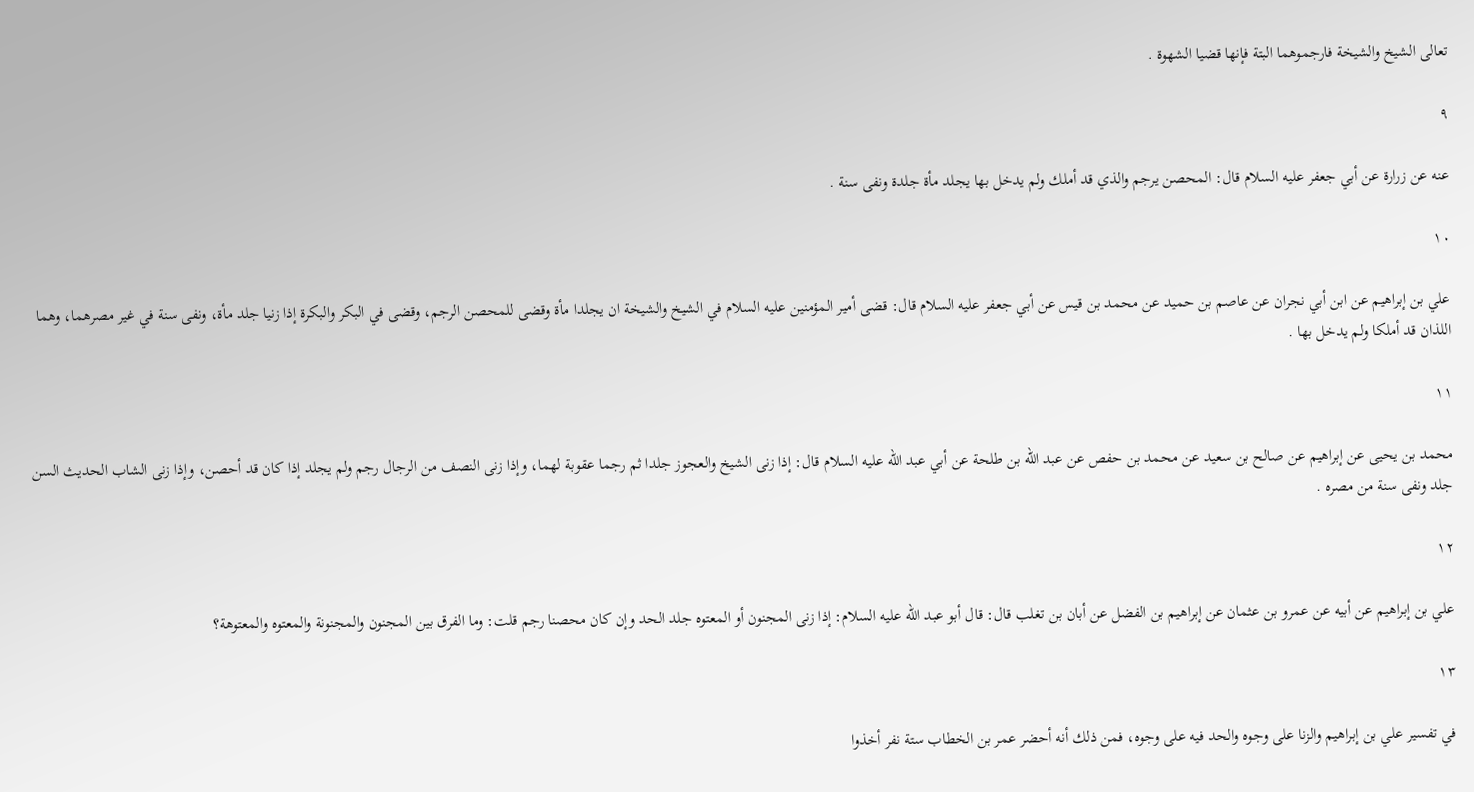تعالى الشيخ والشيخة فارجموهما البتة فإنها قضيا الشهوة .

٩

عنه عن زرارة عن أبي جعفر عليه السلام قال: المحصن يرجم والذي قد أملك ولم يدخل بها يجلد مأة جلدة ونفى سنة .

١٠

علي بن إبراهيم عن ابن أبي نجران عن عاصم بن حميد عن محمد بن قيس عن أبي جعفر عليه السلام قال: قضى أمير المؤمنين عليه السلام في الشيخ والشيخة ان يجلدا مأة وقضى للمحصن الرجم، وقضى في البكر والبكرة إذا زنيا جلد مأة، ونفى سنة في غير مصرهما، وهما اللذان قد أملكا ولم يدخل بها .

١١

محمد بن يحيى عن إبراهيم عن صالح بن سعيد عن محمد بن حفص عن عبد الله بن طلحة عن أبي عبد الله عليه السلام قال: إذا زنى الشيخ والعجوز جلدا ثم رجما عقوبة لهما، وإذا زنى النصف من الرجال رجم ولم يجلد إذا كان قد أحصن، وإذا زنى الشاب الحديث السن جلد ونفى سنة من مصره .

١٢

علي بن إبراهيم عن أبيه عن عمرو بن عثمان عن إبراهيم بن الفضل عن أبان بن تغلب قال: قال أبو عبد الله عليه السلام: إذا زنى المجنون أو المعتوه جلد الحد وإن كان محصنا رجم قلت: وما الفرق بين المجنون والمجنونة والمعتوه والمعتوهة؟

١٣

في تفسير علي بن إبراهيم والزنا على وجوه والحد فيه على وجوه، فمن ذلك أنه أحضر عمر بن الخطاب ستة نفر أخذوا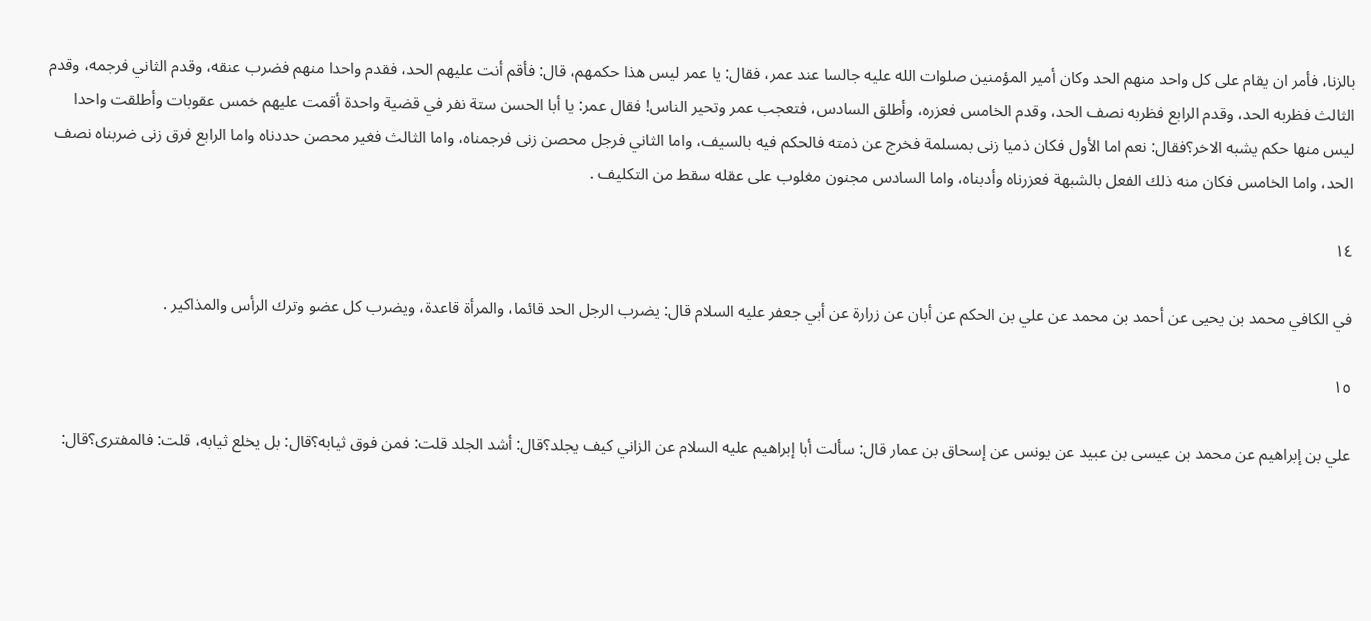بالزنا، فأمر ان يقام على كل واحد منهم الحد وكان أمير المؤمنين صلوات الله عليه جالسا عند عمر، فقال: يا عمر ليس هذا حكمهم، قال: فأقم أنت عليهم الحد، فقدم واحدا منهم فضرب عنقه، وقدم الثاني فرجمه، وقدم الثالث فظربه الحد، وقدم الرابع فظربه نصف الحد، وقدم الخامس فعزره، وأطلق السادس، فتعجب عمر وتحير الناس! فقال عمر: يا أبا الحسن ستة نفر في قضية واحدة أقمت عليهم خمس عقوبات وأطلقت واحدا ليس منها حكم يشبه الاخر؟فقال: نعم اما الأول فكان ذميا زنى بمسلمة فخرج عن ذمته فالحكم فيه بالسيف، واما الثاني فرجل محصن زنى فرجمناه، واما الثالث فغير محصن حددناه واما الرابع فرق زنى ضربناه نصف الحد، واما الخامس فكان منه ذلك الفعل بالشبهة فعزرناه وأدبناه، واما السادس مجنون مغلوب على عقله سقط من التكليف .

١٤

في الكافي محمد بن يحيى عن أحمد بن محمد عن علي بن الحكم عن أبان عن زرارة عن أبي جعفر عليه السلام قال: يضرب الرجل الحد قائما، والمرأة قاعدة، ويضرب كل عضو وترك الرأس والمذاكير .

١٥

علي بن إبراهيم عن محمد بن عيسى بن عبيد عن يونس عن إسحاق بن عمار قال: سألت أبا إبراهيم عليه السلام عن الزاني كيف يجلد؟قال: أشد الجلد قلت: فمن فوق ثيابه؟قال: بل يخلع ثيابه، قلت: فالمفترى؟قال: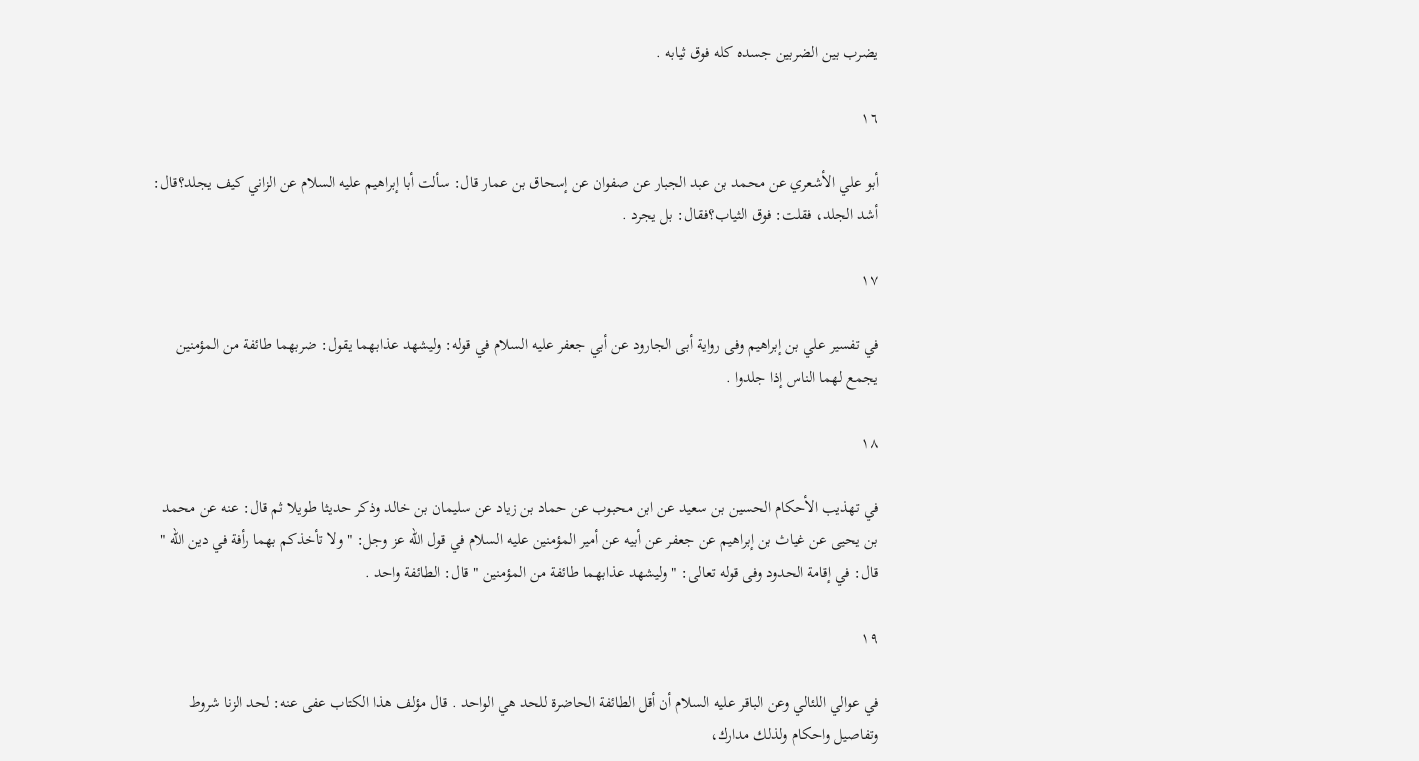يضرب بين الضربين جسده كله فوق ثيابه .

١٦

أبو علي الأشعري عن محمد بن عبد الجبار عن صفوان عن إسحاق بن عمار قال: سألت أبا إبراهيم عليه السلام عن الزاني كيف يجلد؟قال: أشد الجلد، فقلت: فوق الثياب؟فقال: بل يجرد .

١٧

في تفسير علي بن إبراهيم وفى رواية أبى الجارود عن أبي جعفر عليه السلام في قوله: وليشهد عذابهما يقول: ضربهما طائفة من المؤمنين يجمع لهما الناس إذا جلدوا .

١٨

في تهذيب الأحكام الحسين بن سعيد عن ابن محبوب عن حماد بن زياد عن سليمان بن خالد وذكر حديثا طويلا ثم قال: عنه عن محمد بن يحيى عن غياث بن إبراهيم عن جعفر عن أبيه عن أمير المؤمنين عليه السلام في قول الله عز وجل: " ولا تأخذكم بهما رأفة في دين الله " قال: في إقامة الحدود وفى قوله تعالى: " وليشهد عذابهما طائفة من المؤمنين " قال: الطائفة واحد .

١٩

في عوالي اللئالي وعن الباقر عليه السلام أن أقل الطائفة الحاضرة للحد هي الواحد . قال مؤلف هذا الكتاب عفى عنه: لحد الزنا شروط وتفاصيل واحكام ولذلك مدارك،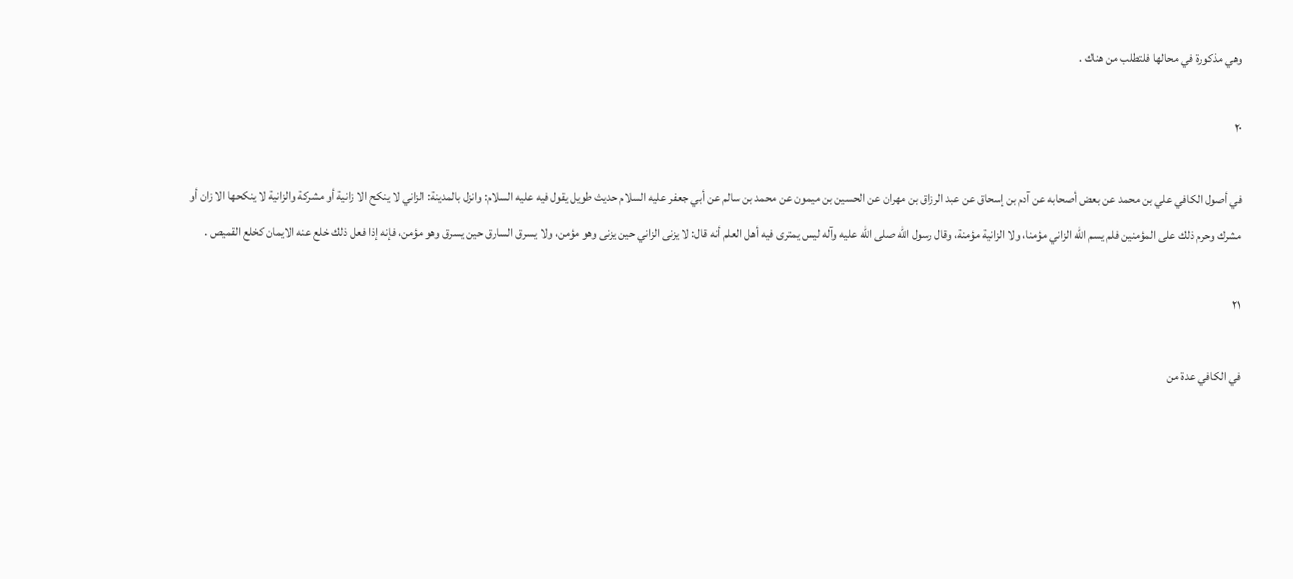وهي مذكورة في محالها فلتطلب من هناك .

٢٠

في أصول الكافي علي بن محمد عن بعض أصحابه عن آدم بن إسحاق عن عبد الرزاق بن مهران عن الحسين بن ميمون عن محمد بن سالم عن أبي جعفر عليه السلام حديث طويل يقول فيه عليه السلام: وانزل بالمدينة: الزاني لا ينكح الا زانية أو مشركة والزانية لا ينكحها الا زان أو مشرك وحرم ذلك على المؤمنين فلم يسم الله الزاني مؤمنا، ولا الزانية مؤمنة، وقال رسول الله صلى الله عليه وآله ليس يمترى فيه أهل العلم أنه قال: لا يزنى الزاني حين يزنى وهو مؤمن، ولا يسرق السارق حين يسرق وهو مؤمن، فإنه إذا فعل ذلك خلع عنه الايمان كخلع القميص .

٢١

في الكافي عدة من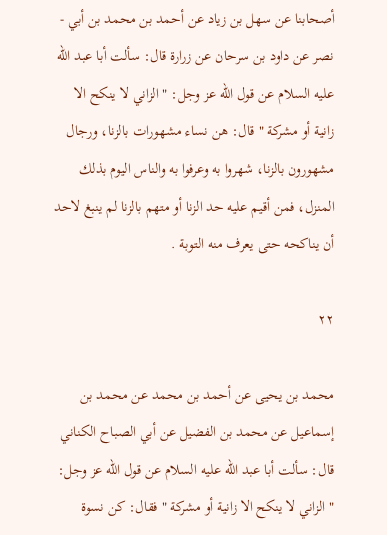أصحابنا عن سهل بن زياد عن أحمد بن محمد بن أبي - نصر عن داود بن سرحان عن زرارة قال: سألت أبا عبد الله عليه السلام عن قول الله عز وجل: " الزاني لا ينكح الا زانية أو مشركة " قال: هن نساء مشهورات بالزنا، ورجال مشهورون بالزنا، شهروا به وعرفوا به والناس اليوم بذلك المنزل، فمن أقيم عليه حد الزنا أو متهم بالزنا لم ينبغ لاحد أن يناكحه حتى يعرف منه التوبة .

٢٢

محمد بن يحيى عن أحمد بن محمد عن محمد بن إسماعيل عن محمد بن الفضيل عن أبي الصباح الكناني قال: سألت أبا عبد الله عليه السلام عن قول الله عز وجل: " الزاني لا ينكح الا زانية أو مشركة " فقال: كن نسوة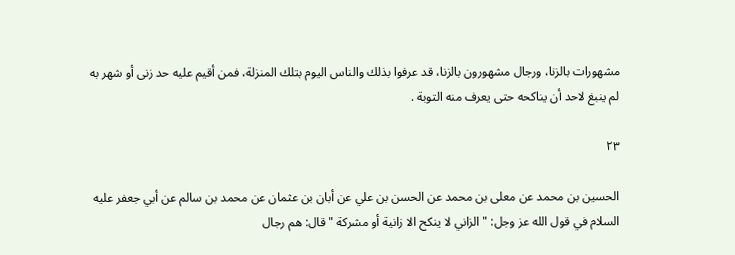مشهورات بالزنا، ورجال مشهورون بالزنا، قد عرفوا بذلك والناس اليوم بتلك المنزلة، فمن أقيم عليه حد زنى أو شهر به لم ينبغ لاحد أن يناكحه حتى يعرف منه التوبة .

٢٣

الحسين بن محمد عن معلى بن محمد عن الحسن بن علي عن أبان بن عثمان عن محمد بن سالم عن أبي جعفر عليه السلام في قول الله عز وجل: " الزاني لا ينكح الا زانية أو مشركة " قال: هم رجال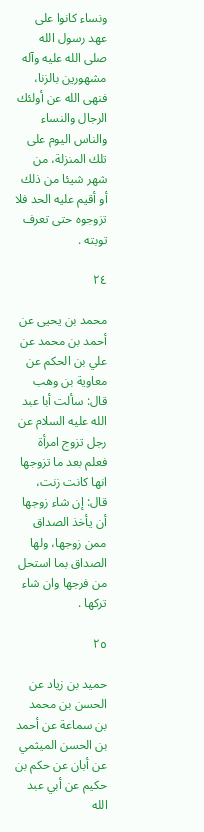ونساء كانوا على عهد رسول الله صلى الله عليه وآله مشهورين بالزنا، فنهى الله عن أولئك الرجال والنساء والناس اليوم على تلك المنزلة، من شهر شيئا من ذلك أو أقيم عليه الحد فلا تزوجوه حتى تعرف توبته .

٢٤

محمد بن يحيى عن أحمد بن محمد عن علي بن الحكم عن معاوية بن وهب قال: سألت أبا عبد الله عليه السلام عن رجل تزوج امرأة فعلم بعد ما تزوجها انها كانت زنت، قال: إن شاء زوجها أن يأخذ الصداق ممن زوجها، ولها الصداق بما استحل من فرجها وان شاء تركها .

٢٥

حميد بن زياد عن الحسن بن محمد بن سماعة عن أحمد بن الحسن الميثمي عن أبان عن حكم بن حكيم عن أبي عبد الله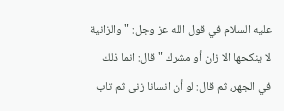عليه السلام في قول الله عز وجل: " والزانية لا ينكحها الا زان أو مشرك " قال: انما ذلك في الجهر، ثم قال: لو أن انسانا زنى ثم تاب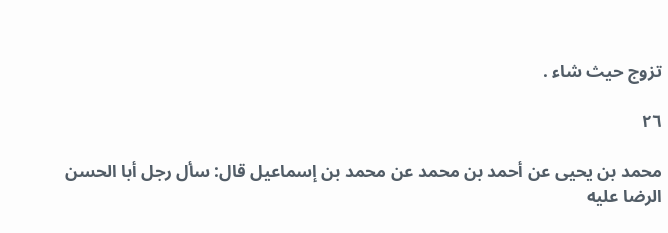تزوج حيث شاء .

٢٦

محمد بن يحيى عن أحمد بن محمد عن محمد بن إسماعيل قال: سأل رجل أبا الحسن الرضا عليه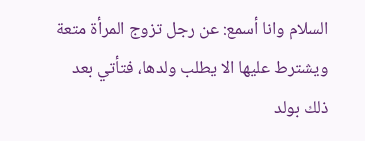السلام وانا أسمع: عن رجل تزوج المرأة متعة ويشترط عليها الا يطلب ولدها، فتأتي بعد ذلك بولد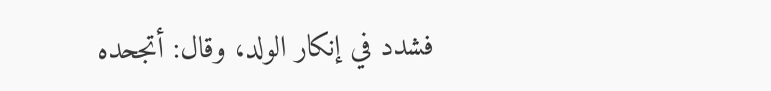فشدد في إنكار الولد، وقال: أتجحده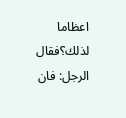اعظاما لذلك؟فقال الرجل: فان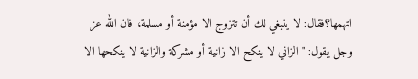اتهمها؟فقال: لا ينبغي لك أن تتزوج الا مؤمنة أو مسلمة، فان الله عز وجل يقول: " الزاني لا ينكح الا زانية أو مشركة والزانية لا ينكحها الا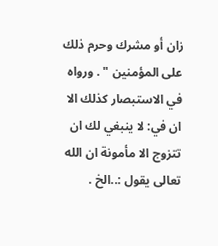زان أو مشرك وحرم ذلك على المؤمنين " . ورواه في الاستبصار كذلك الا ان في: لا ينبغي لك ان تتزوج الا مأمونة ان الله تعالى يقول :..الخ .